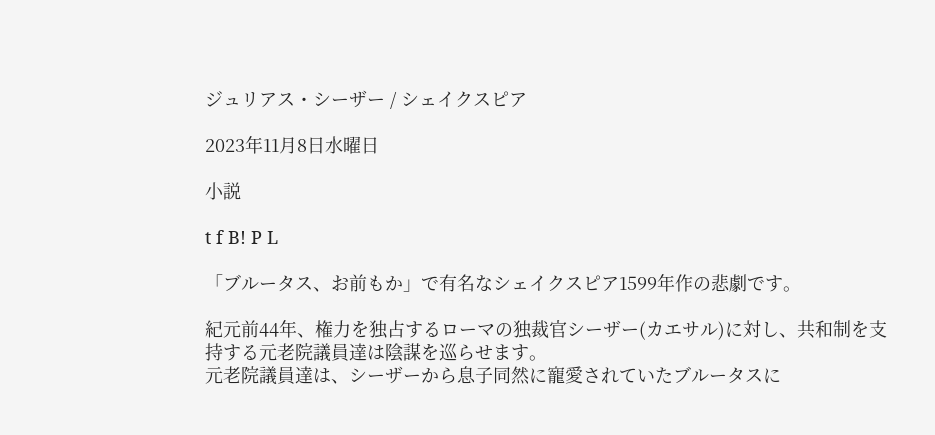ジュリアス・シーザー / シェイクスピア

2023年11月8日水曜日

小説

t f B! P L

「ブルータス、お前もか」で有名なシェイクスピア1599年作の悲劇です。

紀元前44年、権力を独占するローマの独裁官シーザー(カエサル)に対し、共和制を支持する元老院議員達は陰謀を巡らせます。
元老院議員達は、シーザーから息子同然に寵愛されていたブルータスに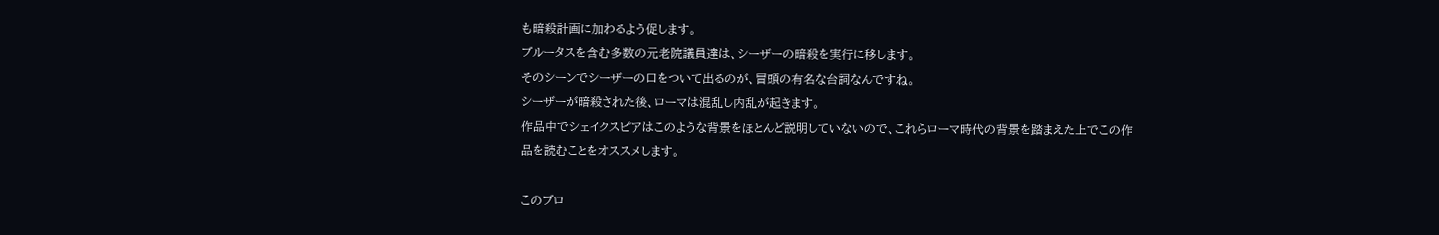も暗殺計画に加わるよう促します。
ブルータスを含む多数の元老院議員達は、シーザーの暗殺を実行に移します。
そのシーンでシーザーの口をついて出るのが、冒頭の有名な台詞なんですね。
シーザーが暗殺された後、ローマは混乱し内乱が起きます。
作品中でシェイクスピアはこのような背景をほとんど説明していないので、これらローマ時代の背景を踏まえた上でこの作品を読むことをオススメします。

このブロ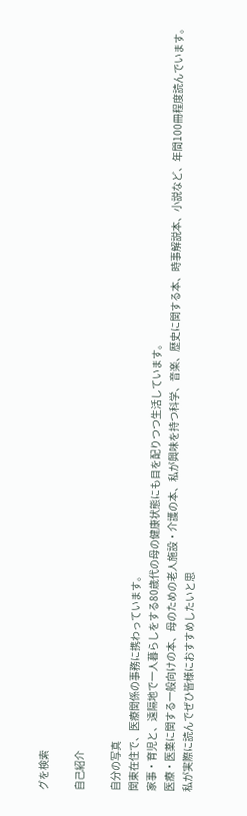グを検索

自己紹介

自分の写真
関東在住で、医療関係の事務に携わっています。
家事・育児と、遠隔地で一人暮らしをする80歳代の母の健康状態にも目を配りつつ生活しています。
医療・医薬に関する一般向けの本、母のための老人施設・介護の本、私が興味を持つ科学、音楽、歴史に関する本、時事解説本、小説など、年間100冊程度読んでいます。
私が実際に読んでぜひ皆様におすすめしたいと思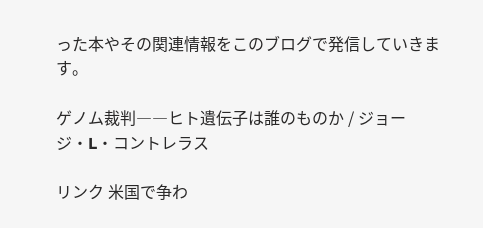った本やその関連情報をこのブログで発信していきます。

ゲノム裁判――ヒト遺伝子は誰のものか / ジョージ・L・コントレラス

リンク 米国で争わ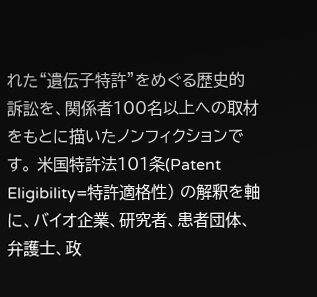れた“遺伝子特許”をめぐる歴史的訴訟を、関係者100名以上への取材をもとに描いたノンフィクションです。 米国特許法101条(Patent Eligibility=特許適格性) の解釈を軸に、バイオ企業、研究者、患者団体、弁護士、政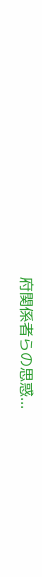府関係者らの思惑...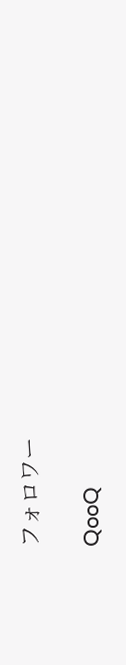フォロワー

QooQ